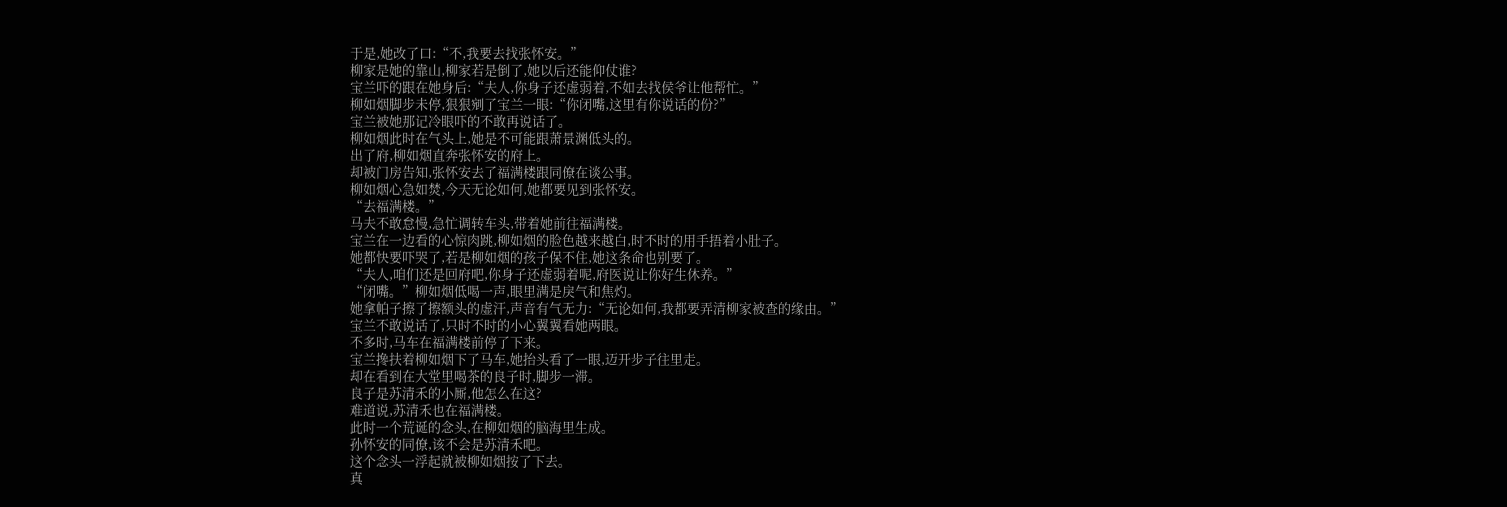于是,她改了口:“不,我要去找张怀安。”
柳家是她的靠山,柳家若是倒了,她以后还能仰仗谁?
宝兰吓的跟在她身后:“夫人,你身子还虚弱着,不如去找侯爷让他帮忙。”
柳如烟脚步未停,狠狠剜了宝兰一眼:“你闭嘴,这里有你说话的份?”
宝兰被她那记冷眼吓的不敢再说话了。
柳如烟此时在气头上,她是不可能跟萧景渊低头的。
出了府,柳如烟直奔张怀安的府上。
却被门房告知,张怀安去了福满楼跟同僚在谈公事。
柳如烟心急如焚,今天无论如何,她都要见到张怀安。
“去福满楼。”
马夫不敢怠慢,急忙调转车头,带着她前往福满楼。
宝兰在一边看的心惊肉跳,柳如烟的脸色越来越白,时不时的用手捂着小肚子。
她都快要吓哭了,若是柳如烟的孩子保不住,她这条命也别要了。
“夫人,咱们还是回府吧,你身子还虚弱着呢,府医说让你好生休养。”
“闭嘴。”柳如烟低喝一声,眼里满是戾气和焦灼。
她拿帕子擦了擦额头的虚汗,声音有气无力:“无论如何,我都要弄清柳家被查的缘由。”
宝兰不敢说话了,只时不时的小心翼翼看她两眼。
不多时,马车在福满楼前停了下来。
宝兰搀扶着柳如烟下了马车,她抬头看了一眼,迈开步子往里走。
却在看到在大堂里喝茶的良子时,脚步一滞。
良子是苏清禾的小厮,他怎么在这?
难道说,苏清禾也在福满楼。
此时一个荒诞的念头,在柳如烟的脑海里生成。
孙怀安的同僚,该不会是苏清禾吧。
这个念头一浮起就被柳如烟按了下去。
真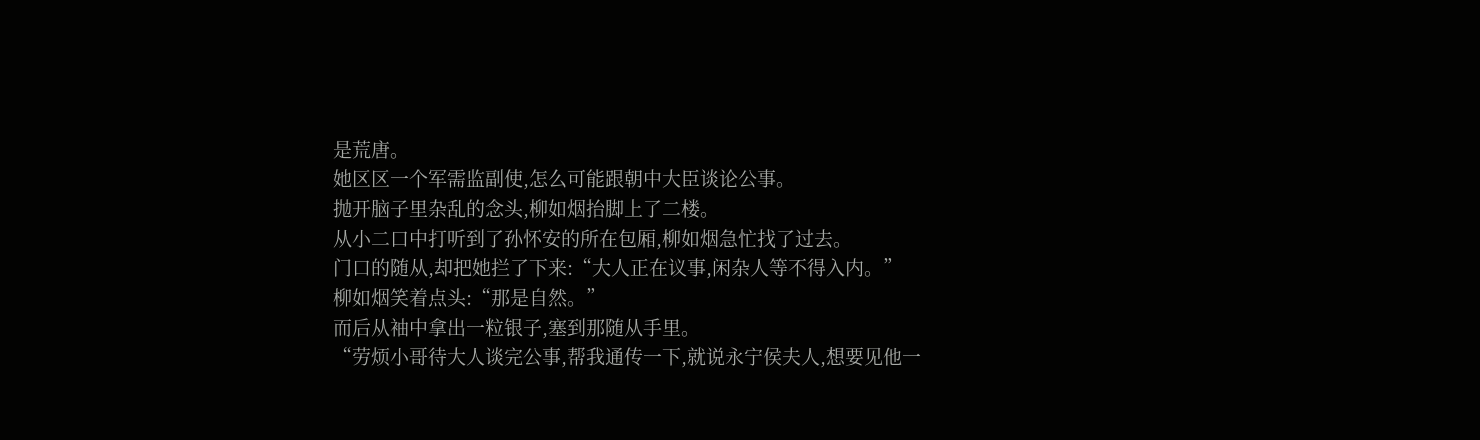是荒唐。
她区区一个军需监副使,怎么可能跟朝中大臣谈论公事。
抛开脑子里杂乱的念头,柳如烟抬脚上了二楼。
从小二口中打听到了孙怀安的所在包厢,柳如烟急忙找了过去。
门口的随从,却把她拦了下来:“大人正在议事,闲杂人等不得入内。”
柳如烟笑着点头:“那是自然。”
而后从袖中拿出一粒银子,塞到那随从手里。
“劳烦小哥待大人谈完公事,帮我通传一下,就说永宁侯夫人,想要见他一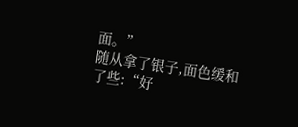面。”
随从拿了银子,面色缓和了些:“好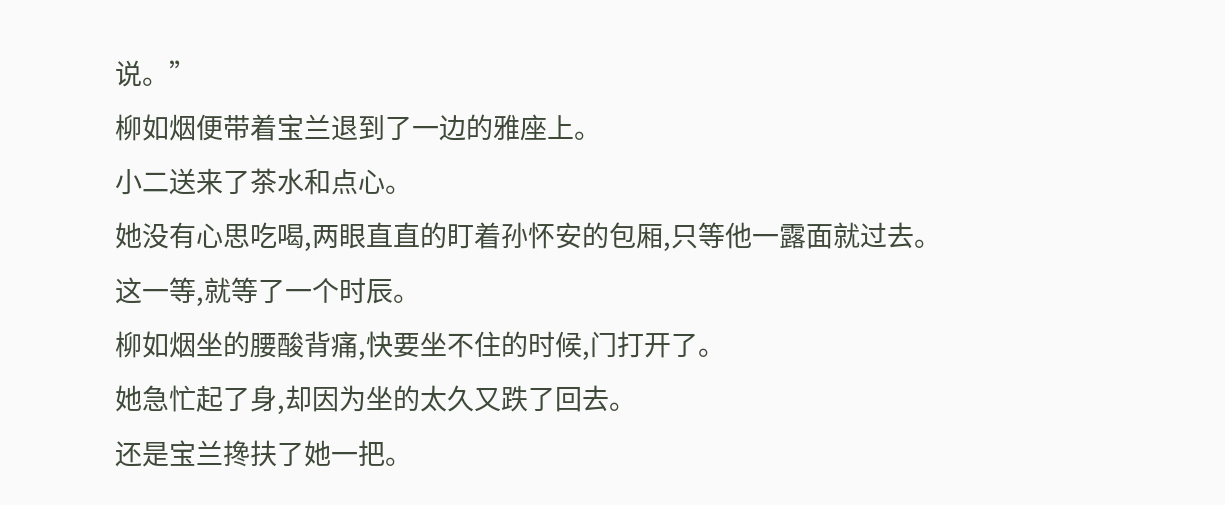说。”
柳如烟便带着宝兰退到了一边的雅座上。
小二送来了茶水和点心。
她没有心思吃喝,两眼直直的盯着孙怀安的包厢,只等他一露面就过去。
这一等,就等了一个时辰。
柳如烟坐的腰酸背痛,快要坐不住的时候,门打开了。
她急忙起了身,却因为坐的太久又跌了回去。
还是宝兰搀扶了她一把。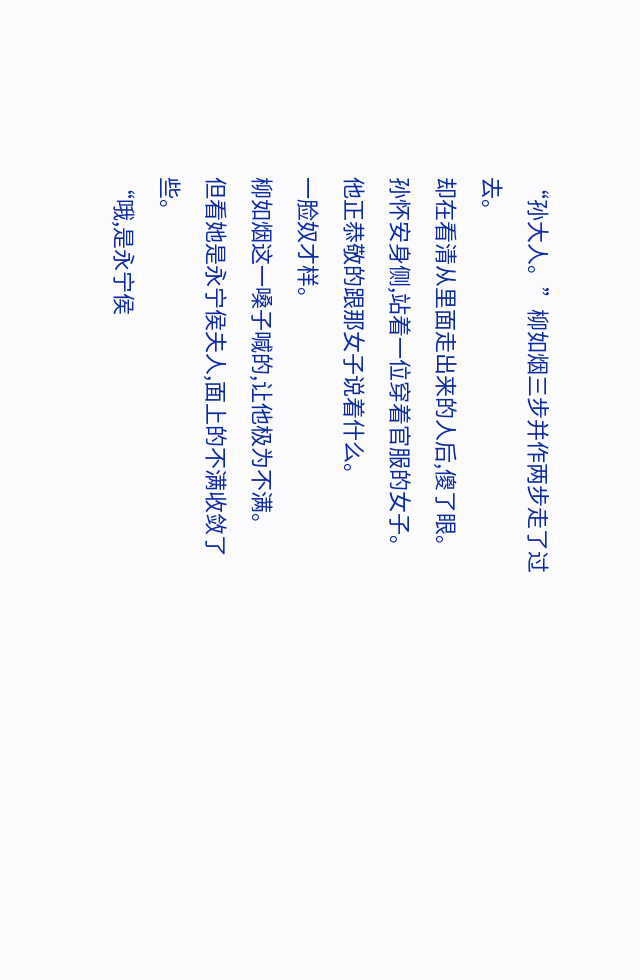“孙大人。”柳如烟三步并作两步走了过去。
却在看清从里面走出来的人后,傻了眼。
孙怀安身侧,站着一位穿着官服的女子。
他正恭敬的跟那女子说着什么。
一脸奴才样。
柳如烟这一嗓子喊的,让他极为不满。
但看她是永宁侯夫人,面上的不满收敛了些。
“哦,是永宁侯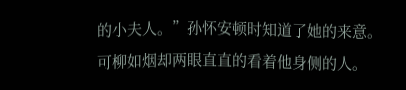的小夫人。”孙怀安顿时知道了她的来意。
可柳如烟却两眼直直的看着他身侧的人。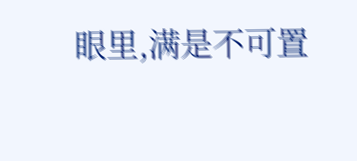眼里,满是不可置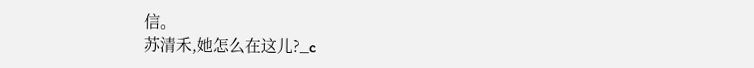信。
苏清禾,她怎么在这儿?_c